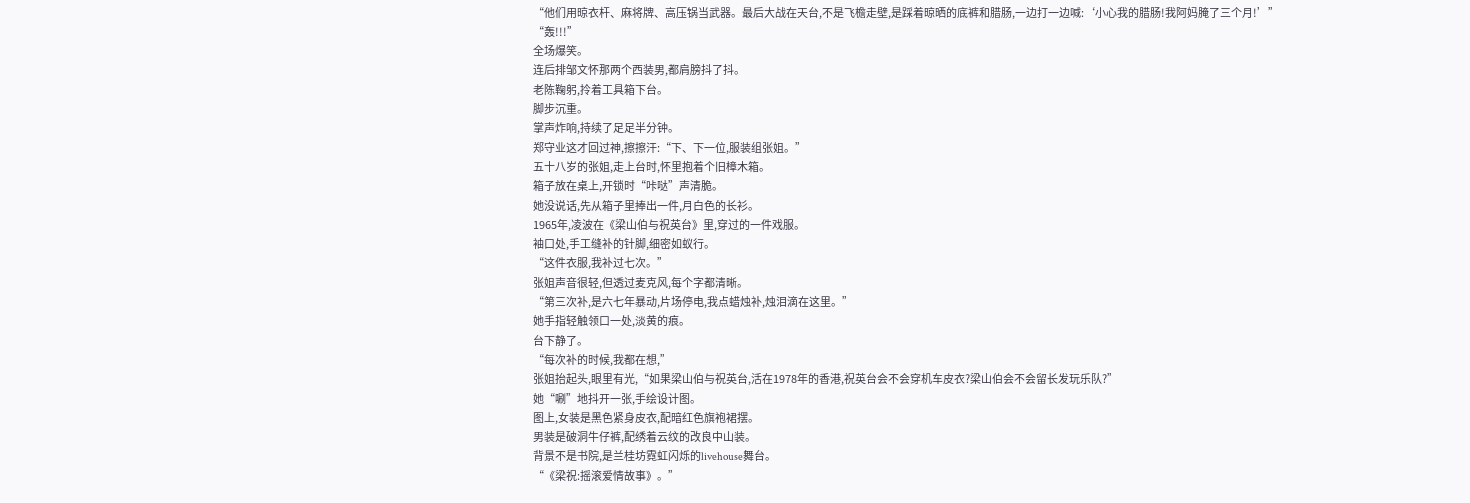“他们用晾衣杆、麻将牌、高压锅当武器。最后大战在天台,不是飞檐走壁,是踩着晾晒的底裤和腊肠,一边打一边喊:‘小心我的腊肠!我阿妈腌了三个月!’”
“轰!!!”
全场爆笑。
连后排邹文怀那两个西装男,都肩膀抖了抖。
老陈鞠躬,拎着工具箱下台。
脚步沉重。
掌声炸响,持续了足足半分钟。
郑守业这才回过神,擦擦汗:“下、下一位,服装组张姐。”
五十八岁的张姐,走上台时,怀里抱着个旧樟木箱。
箱子放在桌上,开锁时“咔哒”声清脆。
她没说话,先从箱子里捧出一件,月白色的长衫。
1965年,凌波在《梁山伯与祝英台》里,穿过的一件戏服。
袖口处,手工缝补的针脚,细密如蚁行。
“这件衣服,我补过七次。”
张姐声音很轻,但透过麦克风,每个字都清晰。
“第三次补,是六七年暴动,片场停电,我点蜡烛补,烛泪滴在这里。”
她手指轻触领口一处,淡黄的痕。
台下静了。
“每次补的时候,我都在想,”
张姐抬起头,眼里有光,“如果梁山伯与祝英台,活在1978年的香港,祝英台会不会穿机车皮衣?梁山伯会不会留长发玩乐队?”
她“唰”地抖开一张,手绘设计图。
图上,女装是黑色紧身皮衣,配暗红色旗袍裙摆。
男装是破洞牛仔裤,配绣着云纹的改良中山装。
背景不是书院,是兰桂坊霓虹闪烁的livehouse舞台。
“《梁祝:摇滚爱情故事》。”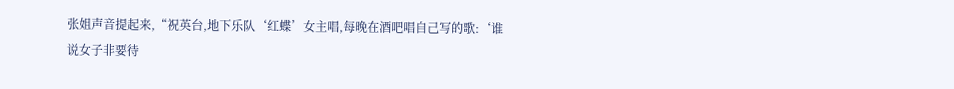张姐声音提起来,“祝英台,地下乐队‘红蝶’女主唱,每晚在酒吧唱自己写的歌:‘谁说女子非要待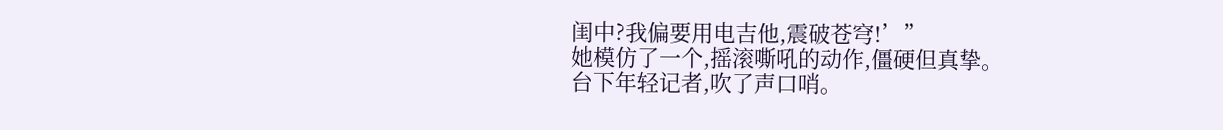闺中?我偏要用电吉他,震破苍穹!’”
她模仿了一个,摇滚嘶吼的动作,僵硬但真挚。
台下年轻记者,吹了声口哨。